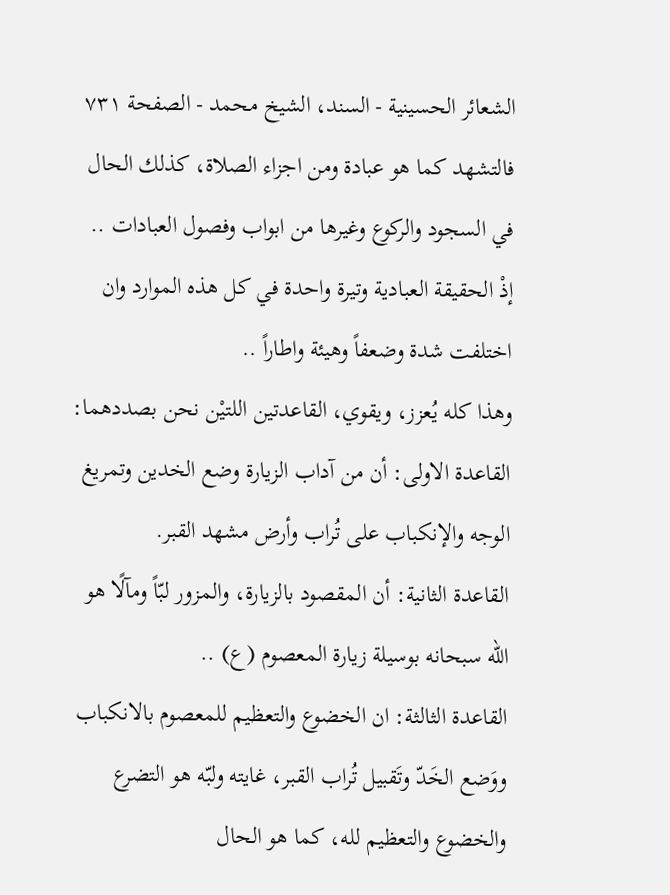الشعائر الحسينية - السند، الشيخ محمد - الصفحة ٧٣١
فالتشهد كما هو عبادة ومن اجزاء الصلاة، كذلك الحال في السجود والركوع وغيرها من ابواب وفصول العبادات ..
إذْ الحقيقة العبادية وتيرة واحدة في كل هذه الموارد وان اختلفت شدة وضعفاً وهيئة واطاراً ..
وهذا كله يُعزز، ويقوي، القاعدتين اللتيْن نحن بصددهما:
القاعدة الاولى: أن من آداب الزيارة وضع الخدين وتمريغ الوجه والإنكباب على تُراب وأرض مشهد القبر.
القاعدة الثانية: أن المقصود بالزيارة، والمزور لبّاً ومآلًا هو الله سبحانه بوسيلة زيارة المعصوم (ع) ..
القاعدة الثالثة: ان الخضوع والتعظيم للمعصوم بالانكباب ووَضع الخَدّ وتَقبيل تُراب القبر، غايته ولبّه هو التضرع والخضوع والتعظيم لله، كما هو الحال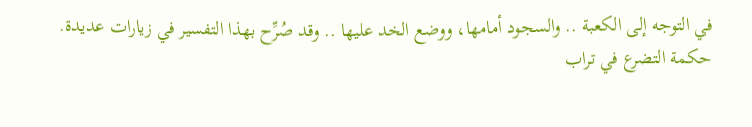في التوجه إلى الكعبة .. والسجود أمامها، ووضع الخد عليها .. وقد صُرِّح بهذا التفسير في زيارات عديدة.
حكمة التضرع في تراب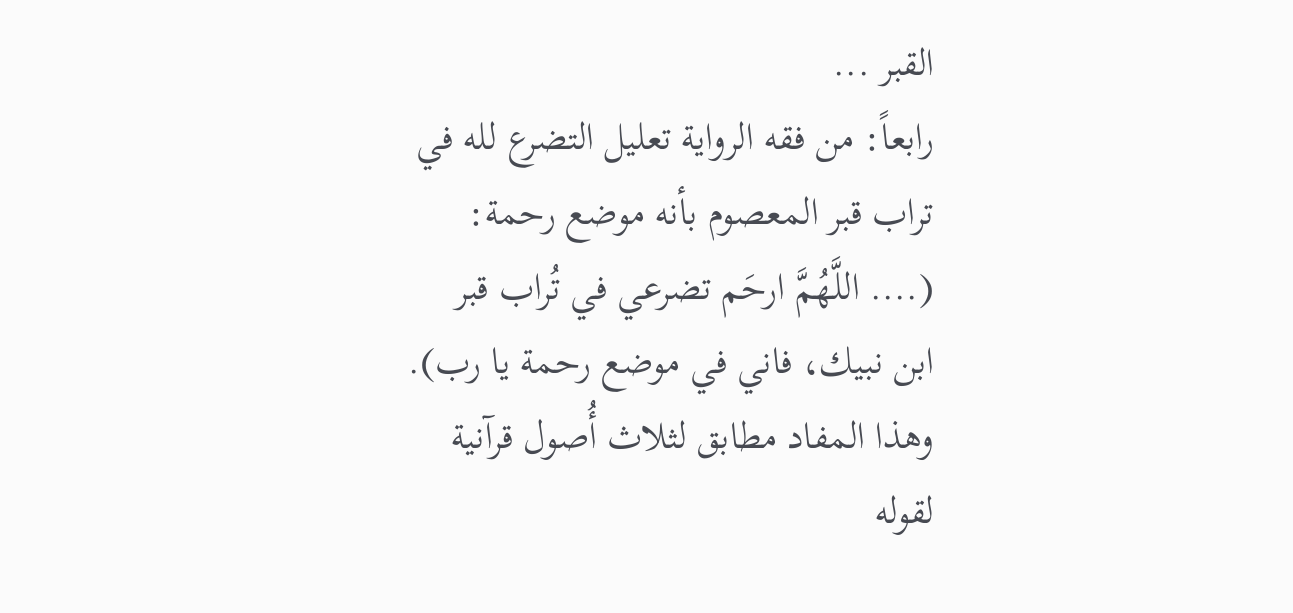القبر ...
رابعاً: من فقه الرواية تعليل التضرع لله في تراب قبر المعصوم بأنه موضع رحمة: (.... اللَّهُمَّ ارحَم تضرعي في تُراب قبر ابن نبيك، فاني في موضع رحمة يا رب).
وهذا المفاد مطابق لثلاث أُصول قرآنية لقوله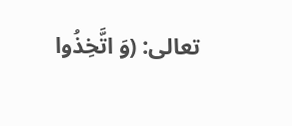تعالى: (وَ اتَّخِذُوا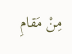مِنْ مَقامِ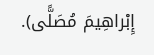إِبْراهِيمَ مُصَلًّى).